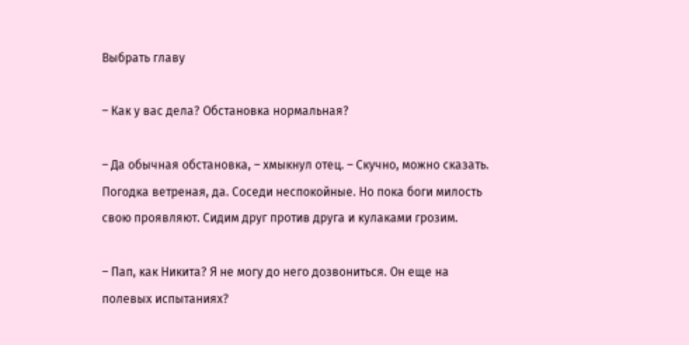Выбрать главу

– Как у вас дела? Обстановка нормальная?

– Да обычная обстановка, – хмыкнул отец. – Скучно, можно сказать. Погодка ветреная, да. Соседи неспокойные. Но пока боги милость свою проявляют. Сидим друг против друга и кулаками грозим.

– Пап, как Никита? Я не могу до него дозвониться. Он еще на полевых испытаниях?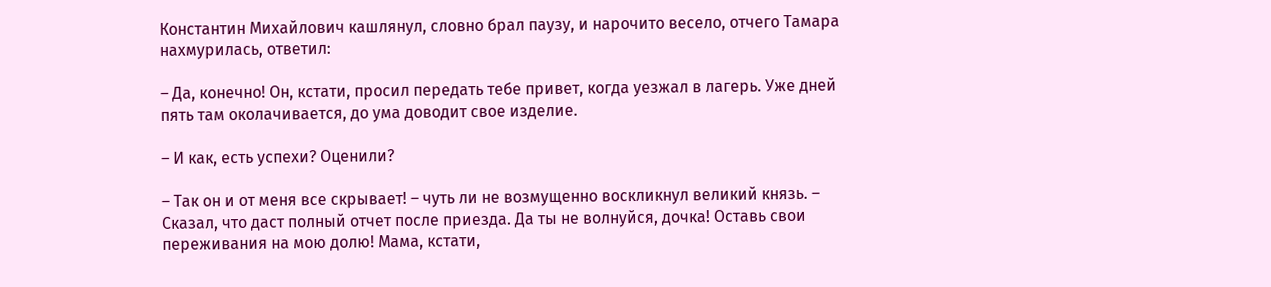Константин Михайлович кашлянул, словно брал паузу, и нарочито весело, отчего Тамара нахмурилась, ответил:

– Да, конечно! Он, кстати, просил передать тебе привет, когда уезжал в лагерь. Уже дней пять там околачивается, до ума доводит свое изделие.

– И как, есть успехи? Оценили?

– Так он и от меня все скрывает! – чуть ли не возмущенно воскликнул великий князь. – Сказал, что даст полный отчет после приезда. Да ты не волнуйся, дочка! Оставь свои переживания на мою долю! Мама, кстати,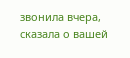звонила вчера, сказала о вашей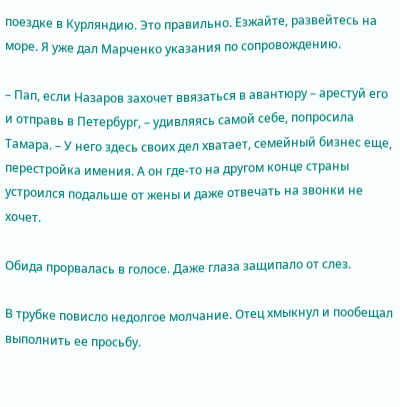поездке в Курляндию. Это правильно. Езжайте, развейтесь на море. Я уже дал Марченко указания по сопровождению.

– Пап, если Назаров захочет ввязаться в авантюру – арестуй его и отправь в Петербург, – удивляясь самой себе, попросила Тамара. – У него здесь своих дел хватает, семейный бизнес еще, перестройка имения. А он где-то на другом конце страны устроился подальше от жены и даже отвечать на звонки не хочет.

Обида прорвалась в голосе. Даже глаза защипало от слез.

В трубке повисло недолгое молчание. Отец хмыкнул и пообещал выполнить ее просьбу.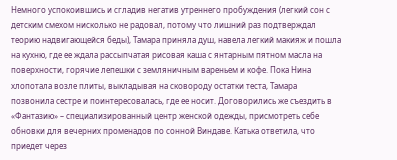Немного успокоившись и сгладив негатив утреннего пробуждения (легкий сон с детским смехом нисколько не радовал, потому что лишний раз подтверждал теорию надвигающейся беды), Тамара приняла душ, навела легкий макияж и пошла на кухню, где ее ждала рассыпчатая рисовая каша с янтарным пятном масла на поверхности, горячие лепешки с земляничным вареньем и кофе. Пока Нина хлопотала возле плиты, выкладывая на сковороду остатки теста, Тамара позвонила сестре и поинтересовалась, где ее носит. Договорились же съездить в «Фантазию» – специализированный центр женской одежды, присмотреть себе обновки для вечерних променадов по сонной Виндаве. Катька ответила, что приедет через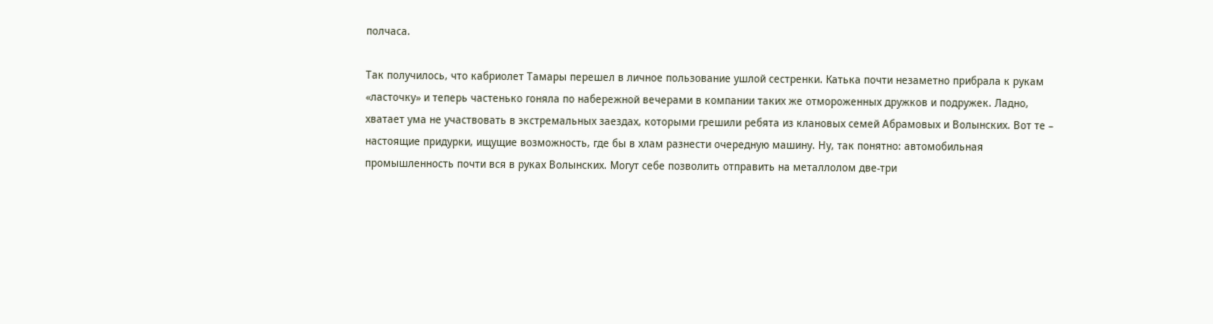полчаса.

Так получилось, что кабриолет Тамары перешел в личное пользование ушлой сестренки. Катька почти незаметно прибрала к рукам «ласточку» и теперь частенько гоняла по набережной вечерами в компании таких же отмороженных дружков и подружек. Ладно, хватает ума не участвовать в экстремальных заездах, которыми грешили ребята из клановых семей Абрамовых и Волынских. Вот те – настоящие придурки, ищущие возможность, где бы в хлам разнести очередную машину. Ну, так понятно: автомобильная промышленность почти вся в руках Волынских. Могут себе позволить отправить на металлолом две-три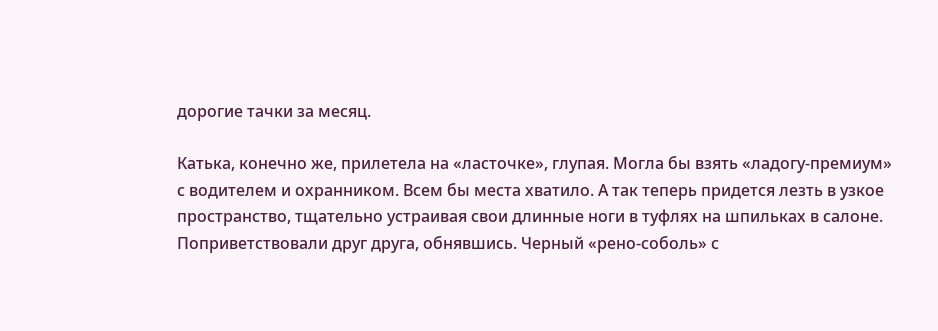дорогие тачки за месяц.

Катька, конечно же, прилетела на «ласточке», глупая. Могла бы взять «ладогу-премиум» с водителем и охранником. Всем бы места хватило. А так теперь придется лезть в узкое пространство, тщательно устраивая свои длинные ноги в туфлях на шпильках в салоне. Поприветствовали друг друга, обнявшись. Черный «рено-соболь» с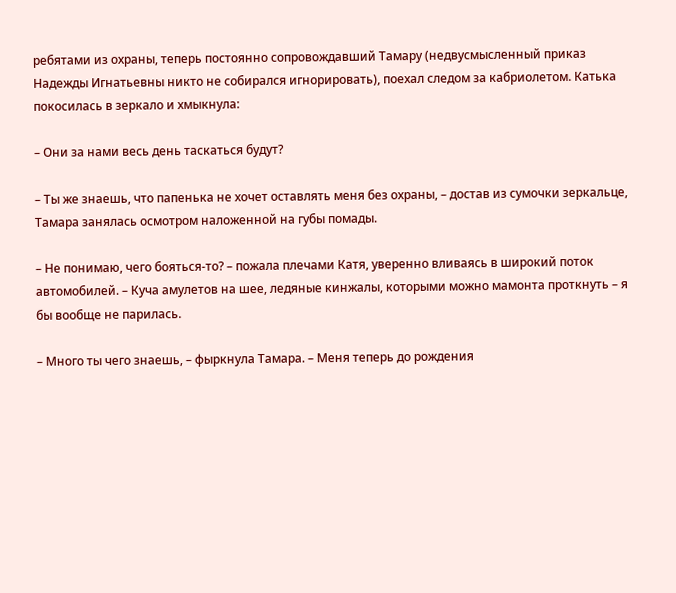ребятами из охраны, теперь постоянно сопровождавший Тамару (недвусмысленный приказ Надежды Игнатьевны никто не собирался игнорировать), поехал следом за кабриолетом. Катька покосилась в зеркало и хмыкнула:

– Они за нами весь день таскаться будут?

– Ты же знаешь, что папенька не хочет оставлять меня без охраны, – достав из сумочки зеркальце, Тамара занялась осмотром наложенной на губы помады.

– Не понимаю, чего бояться-то? – пожала плечами Катя, уверенно вливаясь в широкий поток автомобилей. – Куча амулетов на шее, ледяные кинжалы, которыми можно мамонта проткнуть – я бы вообще не парилась.

– Много ты чего знаешь, – фыркнула Тамара. – Меня теперь до рождения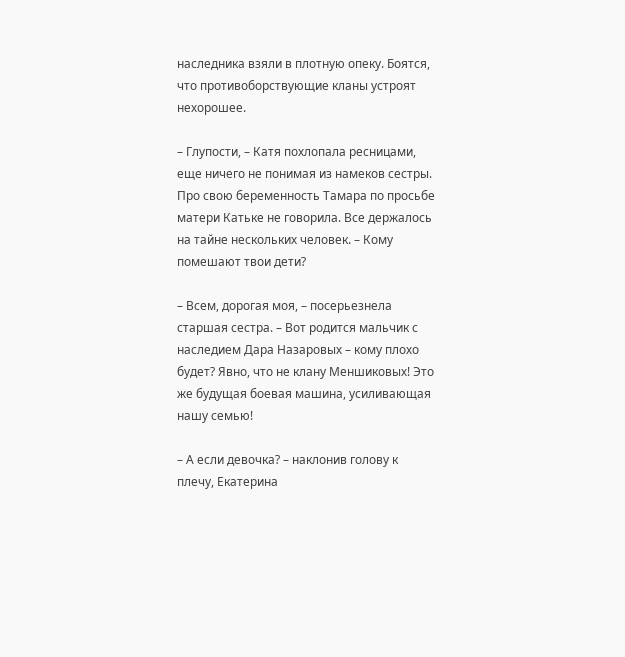наследника взяли в плотную опеку. Боятся, что противоборствующие кланы устроят нехорошее.

– Глупости, – Катя похлопала ресницами, еще ничего не понимая из намеков сестры. Про свою беременность Тамара по просьбе матери Катьке не говорила. Все держалось на тайне нескольких человек. – Кому помешают твои дети?

– Всем, дорогая моя, – посерьезнела старшая сестра. – Вот родится мальчик с наследием Дара Назаровых – кому плохо будет? Явно, что не клану Меншиковых! Это же будущая боевая машина, усиливающая нашу семью!

– А если девочка? – наклонив голову к плечу, Екатерина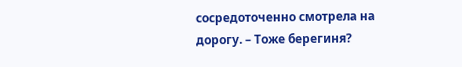сосредоточенно смотрела на дорогу. – Тоже берегиня?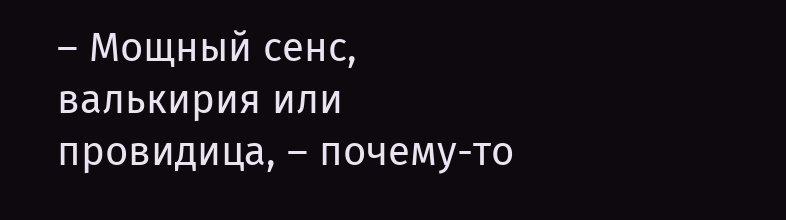– Мощный сенс, валькирия или провидица, – почему-то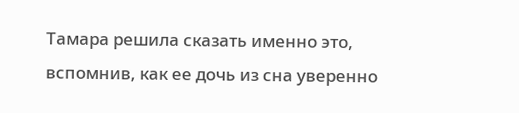Тамара решила сказать именно это, вспомнив, как ее дочь из сна уверенно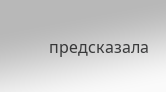предсказала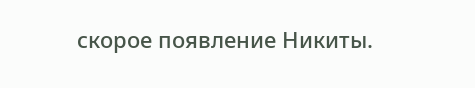скорое появление Никиты.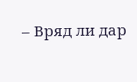– Вряд ли дар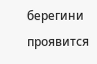берегини проявится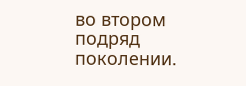во втором подряд поколении.